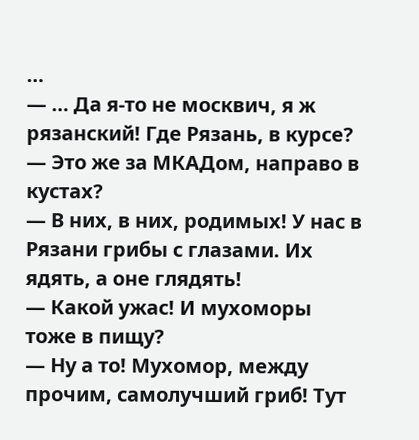…
— … Да я-то не москвич, я ж рязанский! Где Рязань, в курсе?
— Это же за МКАДом, направо в кустах?
— В них, в них, родимых! У нас в Рязани грибы с глазами. Их ядять, а оне глядять!
— Какой ужас! И мухоморы тоже в пищу?
— Ну а то! Мухомор, между прочим, самолучший гриб! Тут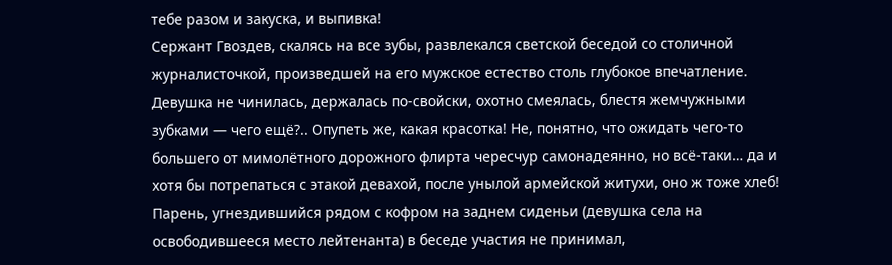тебе разом и закуска, и выпивка!
Сержант Гвоздев, скалясь на все зубы, развлекался светской беседой со столичной журналисточкой, произведшей на его мужское естество столь глубокое впечатление. Девушка не чинилась, держалась по-свойски, охотно смеялась, блестя жемчужными зубками — чего ещё?.. Опупеть же, какая красотка! Не, понятно, что ожидать чего-то большего от мимолётного дорожного флирта чересчур самонадеянно, но всё-таки… да и хотя бы потрепаться с этакой девахой, после унылой армейской житухи, оно ж тоже хлеб!
Парень, угнездившийся рядом с кофром на заднем сиденьи (девушка села на освободившееся место лейтенанта) в беседе участия не принимал,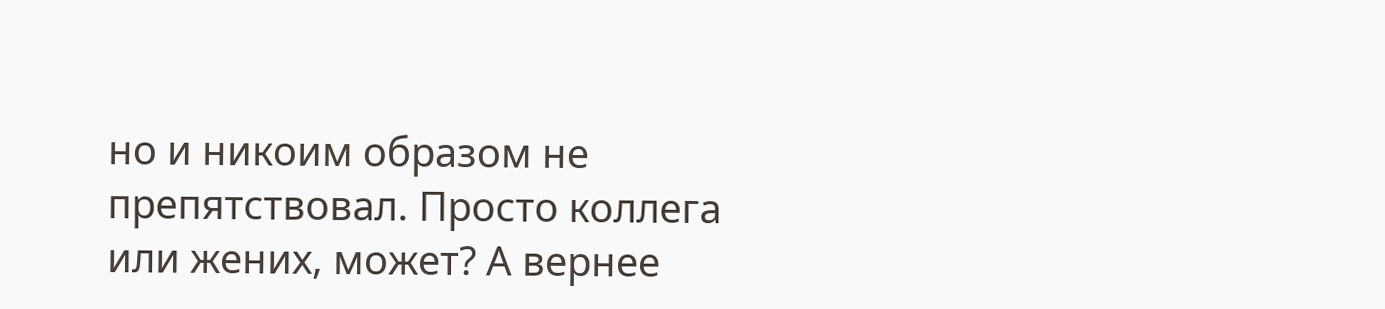но и никоим образом не препятствовал. Просто коллега или жених, может? А вернее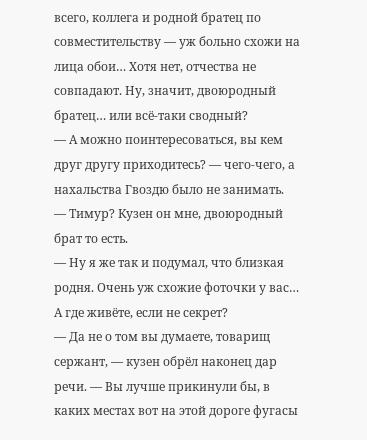всего, коллега и родной братец по совместительству — уж больно схожи на лица обои… Хотя нет, отчества не совпадают. Ну, значит, двоюродный братец… или всё-таки сводный?
— А можно поинтересоваться, вы кем друг другу приходитесь? — чего-чего, а нахальства Гвоздю было не занимать.
— Тимур? Кузен он мне, двоюродный брат то есть.
— Ну я же так и подумал, что близкая родня. Очень уж схожие фоточки у вас… А где живёте, если не секрет?
— Да не о том вы думаете, товарищ сержант, — кузен обрёл наконец дар речи. — Вы лучше прикинули бы, в каких местах вот на этой дороге фугасы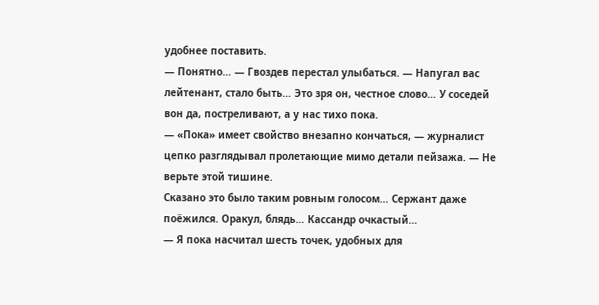удобнее поставить.
— Понятно… — Гвоздев перестал улыбаться. — Напугал вас лейтенант, стало быть… Это зря он, честное слово… У соседей вон да, постреливают, а у нас тихо пока.
— «Пока» имеет свойство внезапно кончаться, — журналист цепко разглядывал пролетающие мимо детали пейзажа. — Не верьте этой тишине.
Сказано это было таким ровным голосом… Сержант даже поёжился. Оракул, блядь… Кассандр очкастый…
— Я пока насчитал шесть точек, удобных для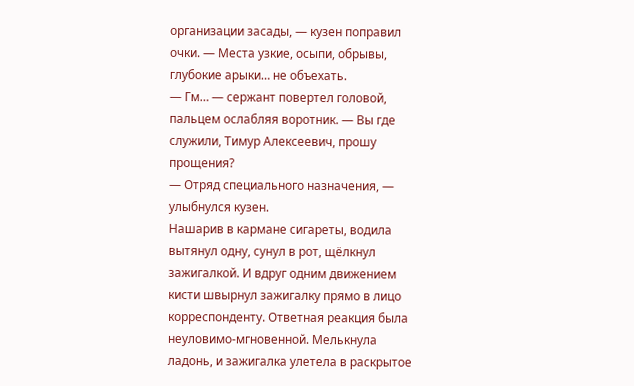организации засады, — кузен поправил очки. — Места узкие, осыпи, обрывы, глубокие арыки… не объехать.
— Гм… — сержант повертел головой, пальцем ослабляя воротник. — Вы где служили, Тимур Алексеевич, прошу прощения?
— Отряд специального назначения, — улыбнулся кузен.
Нашарив в кармане сигареты, водила вытянул одну, сунул в рот, щёлкнул зажигалкой. И вдруг одним движением кисти швырнул зажигалку прямо в лицо корреспонденту. Ответная реакция была неуловимо-мгновенной. Мелькнула ладонь, и зажигалка улетела в раскрытое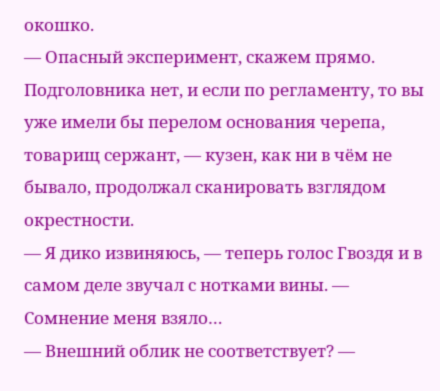окошко.
— Опасный эксперимент, скажем прямо. Подголовника нет, и если по регламенту, то вы уже имели бы перелом основания черепа, товарищ сержант, — кузен, как ни в чём не бывало, продолжал сканировать взглядом окрестности.
— Я дико извиняюсь, — теперь голос Гвоздя и в самом деле звучал с нотками вины. — Сомнение меня взяло…
— Внешний облик не соответствует? —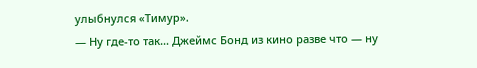улыбнулся «Тимур».
— Ну где-то так… Джеймс Бонд из кино разве что — ну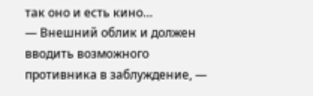так оно и есть кино…
— Внешний облик и должен вводить возможного противника в заблуждение, —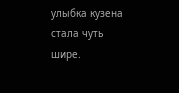улыбка кузена стала чуть шире.